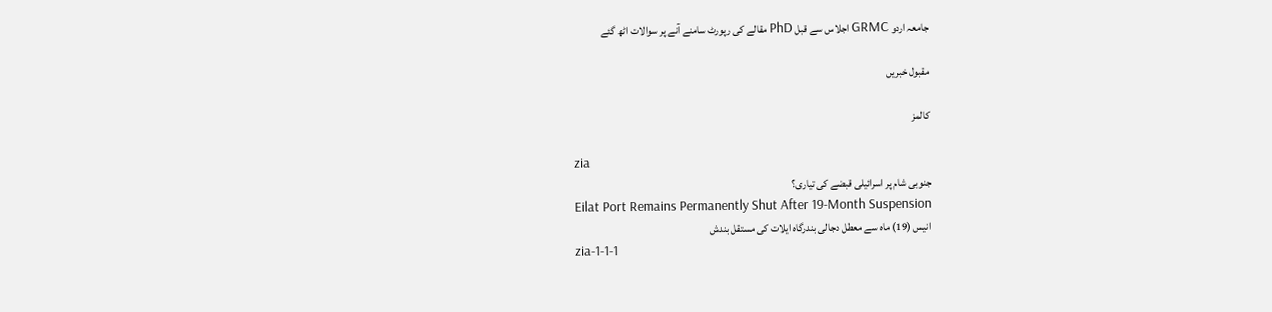جامعہ اردو GRMC اجلاس سے قبل PhD مقالے کی رپورٹ سامنے آنے پر سوالات اٹھ گئے

مقبول خبریں

کالمز

zia
جنوبی شام پر اسرائیلی قبضے کی تیاری؟
Eilat Port Remains Permanently Shut After 19-Month Suspension
انیس (19) ماہ سے معطل دجالی بندرگاہ ایلات کی مستقل بندش
zia-1-1-1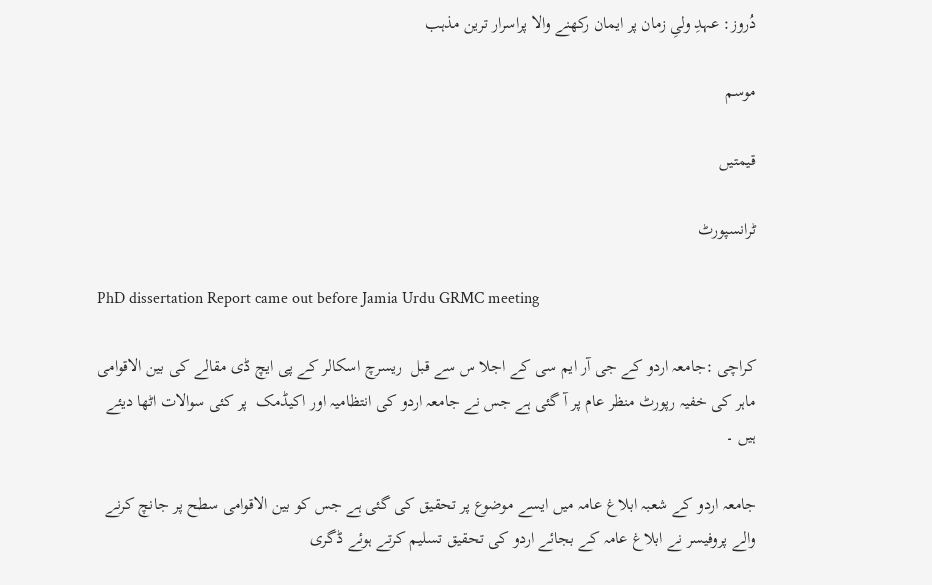دُروز: عہدِ ولیِ زمان پر ایمان رکھنے والا پراسرار ترین مذہب

موسم

قیمتیں

ٹرانسپورٹ

PhD dissertation Report came out before Jamia Urdu GRMC meeting

کراچی :جامعہ اردو کے جی آر ایم سی کے اجلا س سے قبل  ریسرچ اسکالر کے پی ایچ ڈی مقالے کی بین الاقوامی ماہر کی خفیہ رپورٹ منظر عام پر آ گئی ہے جس نے جامعہ اردو کی انتظامیہ اور اکیڈمک  پر کئی سوالات اٹھا دیئے ہیں ۔

جامعہ اردو کے شعبہ ابلاغ عامہ میں ایسے موضوع پر تحقیق کی گئی ہے جس کو بین الاقوامی سطح پر جانچ کرنے والے پروفیسر نے ابلاغ عامہ کے بجائے اردو کی تحقیق تسلیم کرتے ہوئے ڈگری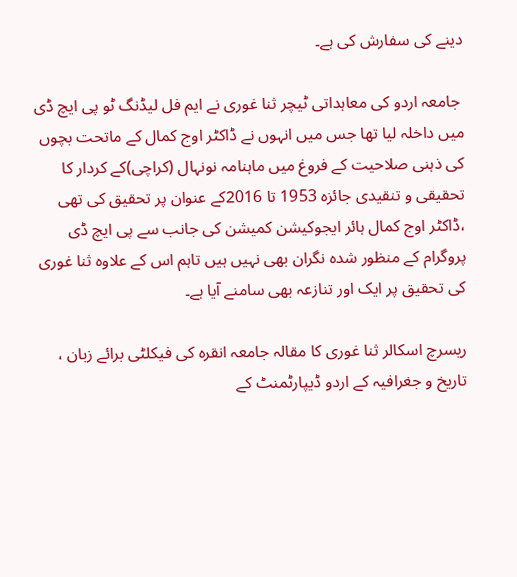دینے کی سفارش کی ہے۔

 جامعہ اردو کی معاہداتی ٹیچر ثنا غوری نے ایم فل لیڈنگ ٹو پی ایچ ڈی میں داخلہ لیا تھا جس میں انہوں نے ڈاکٹر اوج کمال کے ماتحت بچوں کی ذہنی صلاحیت کے فروغ میں ماہنامہ نونہال (کراچی)کے کردار کا تحقیقی و تنقیدی جائزہ 1953 تا 2016کے عنوان پر تحقیق کی تھی ،ڈاکٹر اوج کمال ہائر ایجوکیشن کمیشن کی جانب سے پی ایچ ڈی پروگرام کے منظور شدہ نگران بھی نہیں ہیں تاہم اس کے علاوہ ثنا غوری کی تحقیق پر ایک اور تنازعہ بھی سامنے آیا ہے۔

ریسرچ اسکالر ثنا غوری کا مقالہ جامعہ انقرہ کی فیکلٹی برائے زبان ، تاریخ و جغرافیہ کے اردو ڈیپارٹمنٹ کے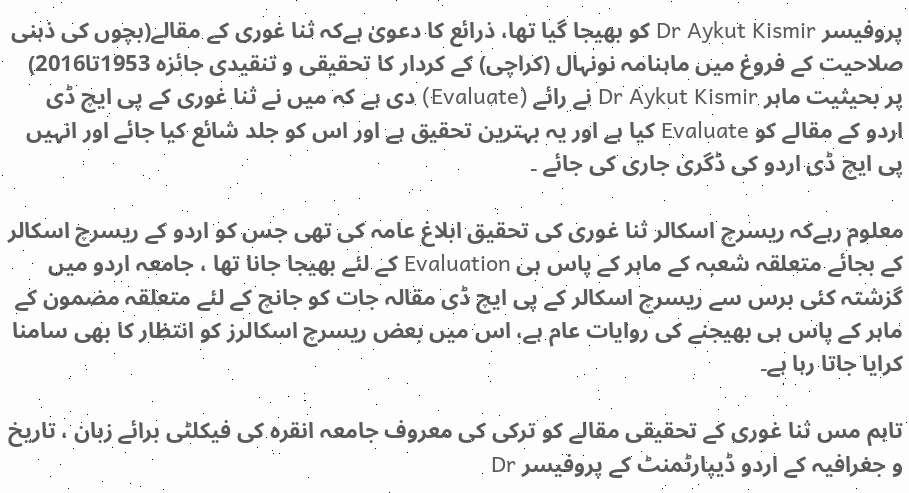پروفیسر Dr Aykut Kismir کو بھیجا گیا تھا، ذرائع کا دعویٰ ہےکہ ثنا غوری کے مقالے(بچوں کی ذہنی صلاحیت کے فروغ میں ماہنامہ نونہال (کراچی) کے کردار کا تحقیقی و تنقیدی جائزہ 1953تا2016) پر بحیثیت ماہر Dr Aykut Kismir نے رائے (Evaluate) دی ہے کہ میں نے ثنا غوری کے پی ایچ ڈی اردو کے مقالے کو Evaluate کیا ہے اور یہ بہترین تحقیق ہے اور اس کو جلد شائع کیا جائے اور انہیں پی ایچ ڈی اردو کی ڈگری جاری کی جائے ۔

معلوم رہےکہ ریسرچ اسکالر ثنا غوری کی تحقیق ابلاغ عامہ کی تھی جس کو اردو کے ریسرچ اسکالر کے بجائے متعلقہ شعبہ کے ماہر کے پاس ہی Evaluation کے لئے بھیجا جانا تھا ، جامعہ اردو میں گزشتہ کئی برس سے ریسرچ اسکالر کے پی ایچ ڈی مقالہ جات کو جانچ کے لئے متعلقہ مضمون کے ماہر کے پاس ہی بھیجنے کی روایات عام ہے، اس میں بعض ریسرچ اسکالرز کو انتظار کا بھی سامنا کرایا جاتا رہا ہے۔

تاہم مس ثنا غوری کے تحقیقی مقالے کو ترکی کی معروف جامعہ انقرہ کی فیکلٹی برائے زبان ، تاریخ و جغرافیہ کے اردو ڈیپارٹمنٹ کے پروفیسر Dr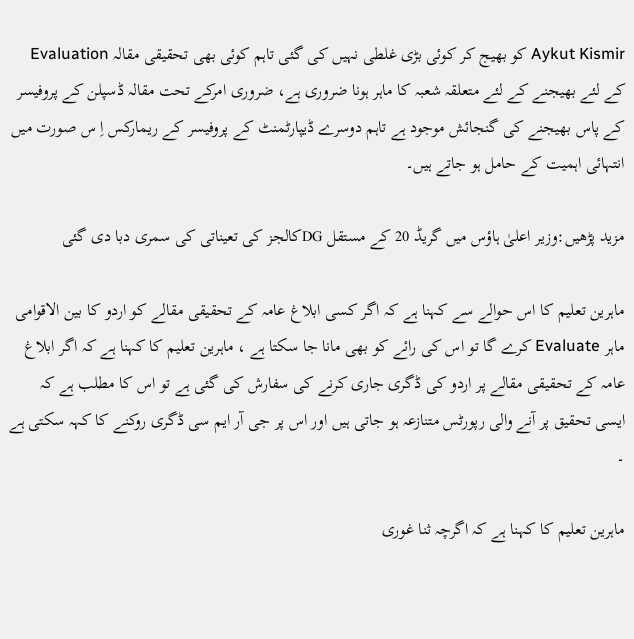Aykut Kismir کو بھیج کر کوئی بڑی غلطی نہیں کی گئی تاہم کوئی بھی تحقیقی مقالہ Evaluation کے لئے بھیجنے کے لئے متعلقہ شعبہ کا ماہر ہونا ضروری ہے، ضروری امرکے تحت مقالہ ڈسپلن کے پروفیسر کے پاس بھیجنے کی گنجائش موجود ہے تاہم دوسرے ڈیپارٹمنٹ کے پروفیسر کے ریمارکس اِ س صورت میں انتہائی اہمیت کے حامل ہو جاتے ہیں۔

مزید پڑھیں:وزیر اعلیٰ ہاؤس میں گریڈ 20 کے مستقل DGکالجز کی تعیناتی کی سمری دبا دی گئی

ماہرین تعلیم کا اس حوالے سے کہنا ہے کہ اگر کسی ابلاغ عامہ کے تحقیقی مقالے کو اردو کا بین الاقوامی ماہر Evaluate کرے گا تو اس کی رائے کو بھی مانا جا سکتا ہے ، ماہرین تعلیم کا کہنا ہے کہ اگر ابلاغ عامہ کے تحقیقی مقالے پر اردو کی ڈگری جاری کرنے کی سفارش کی گئی ہے تو اس کا مطلب ہے کہ ایسی تحقیق پر آنے والی رپورٹس متنازعہ ہو جاتی ہیں اور اس پر جی آر ایم سی ڈگری روکنے کا کہہ سکتی ہے ۔

ماہرین تعلیم کا کہنا ہے کہ اگرچہ ثنا غوری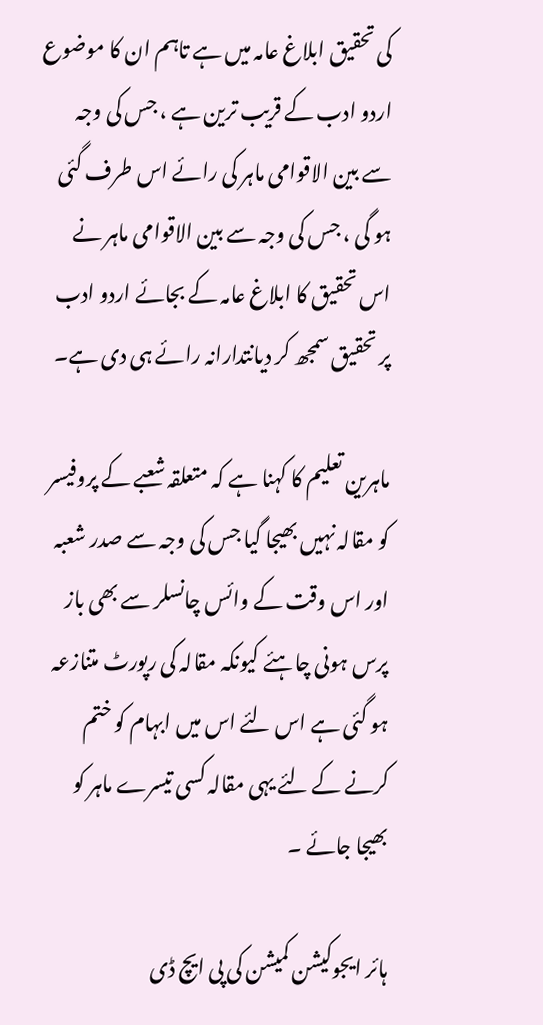کی تحقیق ابلاغ عامہ میں ہے تاہم ان کا موضوع اردو ادب کے قریب ترین ہے ، جس کی وجہ سے بین الاقوامی ماہر کی رائے اس طرف گئی ہو گی ، جس کی وجہ سے بین الاقوامی ماہر نے اس تحقیق کا ابلاغ عامہ کے بجائے اردو ادب پر تحقیق سمجھ کر دیانتدارانہ رائے ہی دی ہے۔

ماہرین تعلیم کا کہنا ہے کہ متعلقہ شعبے کے پروفیسر کو مقالہ نہیں بھیجا گیا جس کی وجہ سے صدر شعبہ اور اس وقت کے وائس چانسلر سے بھی باز پرس ہونی چاہئے کیونکہ مقالہ کی رپورٹ متنازعہ ہو گئی ہے اس لئے اس میں ابہام کو ختم کرنے کے لئے یہی مقالہ کسی تیسرے ماہر کو بھیجا جائے ۔

ہائر ایجوکیشن کمیشن کی پی ایچ ڈی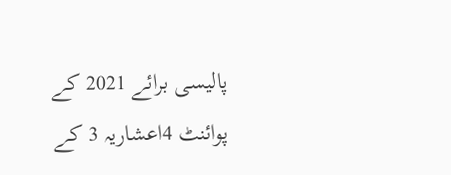پالیسی برائے 2021 کے پوائنٹ 4اعشاریہ 3 کے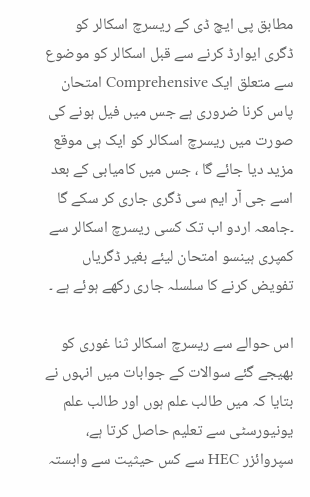مطابق پی ایچ ڈی کے ریسرچ اسکالر کو ڈگری ایوارڈ کرنے سے قبل اسکالر کو موضوع سے متعلق ایک Comprehensive امتحان پاس کرنا ضروری ہے جس میں فیل ہونے کی صورت میں ریسرچ اسکالر کو ایک ہی موقع مزید دیا جائے گا ، جس میں کامیابی کے بعد اسے جی آر ایم سی ڈگری جاری کر سکے گا ۔جامعہ اردو اب تک کسی ریسرچ اسکالر سے کمپری ہینسو امتحان لیئے بغیر ڈگریاں تفویض کرنے کا سلسلہ جاری رکھے ہوئے ہے ۔

اس حوالے سے ریسرچ اسکالر ثنا غوری کو بھیجے گئے سوالات کے جوابات میں انہوں نے بتایا کہ میں طالب علم ہوں اور طالب علم یونیورسٹی سے تعلیم حاصل کرتا ہے، سپروائزر HEC سے کس حیثیت سے وابستہ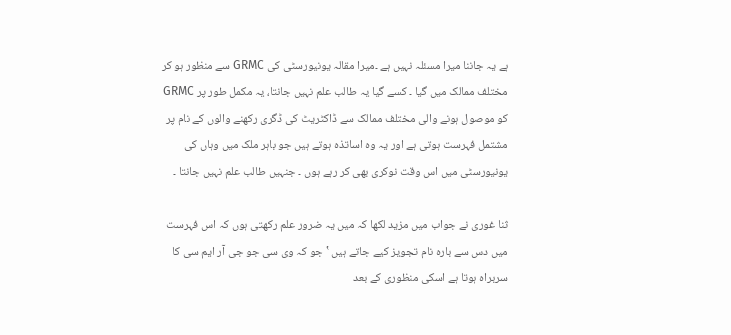ہے یہ جاننا میرا مسئلہ نہیں ہے ۔میرا مقالہ یونیورسٹی کی GRMC سے منظور ہو کر مختلف ممالک میں گیا ۔ کسے گیا یہ طالب علم نہیں جانتا، یہ مکمل طور پر GRMC کو موصول ہونے والی مختلف ممالک سے ڈاکٹریٹ کی ڈگری رکھنے والوں کے نام پر مشتمل فہرست ہوتی ہے اور یہ وہ اساتذہ ہوتے ہیں جو باہر ملک میں وہاں کی یونیورسٹی میں اس وقت نوکری بھی کر رہے ہوں ۔ جنہیں طالب علم نہیں جانتا ۔

ثنا غوری نے جواب میں مزید لکھا کہ میں یہ ضرور علم رکھتی ہوں کہ اس فہرست میں دس سے بارہ نام تجویز کیے جاتے ہیں ‛ جو کہ وی سی جو جی آر ایم سی کا سربراہ ہوتا ہے اسکی منظوری کے بعد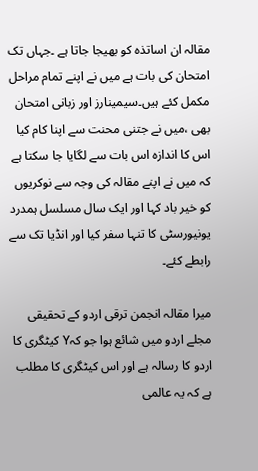مقالہ ان اساتذہ کو بھیجا جاتا ہے ۔جہاں تک امتحان کی بات ہے میں نے اپنے تمام مراحل مکمل کئے ہیں۔سیمینارز اور زبانی امتحان بھی ،میں نے جتنی محنت سے اپنا کام کیا اس کا اندازہ اس بات سے لگایا جا سکتا ہے کہ میں نے اپنے مقالہ کی وجہ سے نوکریوں کو خیر باد کہا اور ایک سال مسلسل ہمدرد یونیورسٹی کا تنہا سفر کیا اور انڈیا تک سے رابطے کئے۔

میرا مقالہ انجمن ترقی اردو کے تحقیقی مجلے اردو میں شائع ہوا جو کہY کیٹگری کا اردو کا رسالہ ہے اور اس کیٹگری کا مطلب ہے کہ یہ عالمی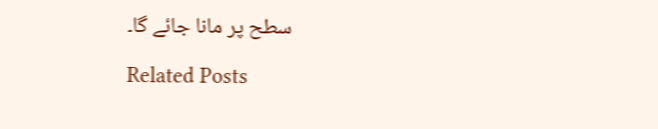سطح پر مانا جائے گا۔

Related Posts